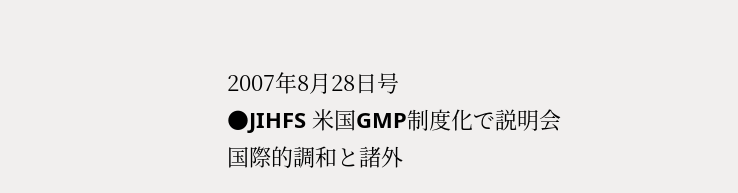2007年8月28日号
●JIHFS 米国GMP制度化で説明会
国際的調和と諸外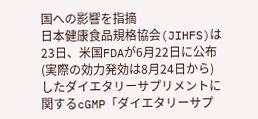国への影響を指摘
日本健康食品規格協会(JIHFS)は23日、米国FDAが6月22日に公布(実際の効力発効は8月24日から)したダイエタリーサプリメントに関するcGMP「ダイエタリーサプ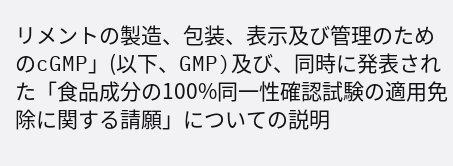リメントの製造、包装、表示及び管理のためのcGMP」(以下、GMP)及び、同時に発表された「食品成分の100%同一性確認試験の適用免除に関する請願」についての説明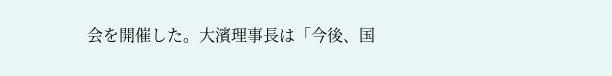会を開催した。大濱理事長は「今後、国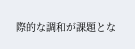際的な調和が課題とな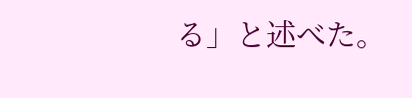る」と述べた。